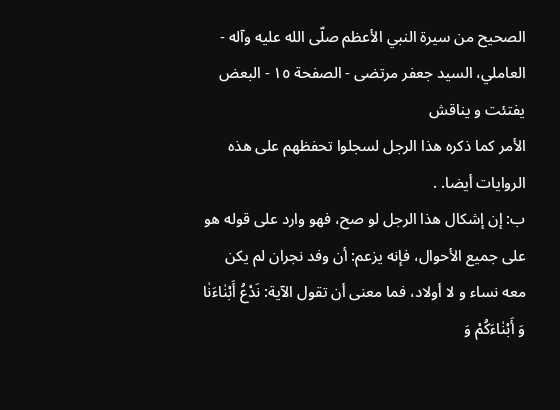الصحيح من سيرة النبي الأعظم صلّى الله عليه وآله - العاملي، السيد جعفر مرتضى - الصفحة ١٥ - البعض يفتئت و يناقش
الأمر كما ذكره هذا الرجل لسجلوا تحفظهم على هذه الروايات أيضا. .
ب: إن إشكال هذا الرجل لو صح، فهو وارد على قوله هو على جميع الأحوال، فإنه يزعم: أن وفد نجران لم يكن معه نساء و لا أولاد، فما معنى أن تقول الآية: نَدْعُ أَبْنٰاءَنٰا وَ أَبْنٰاءَكُمْ وَ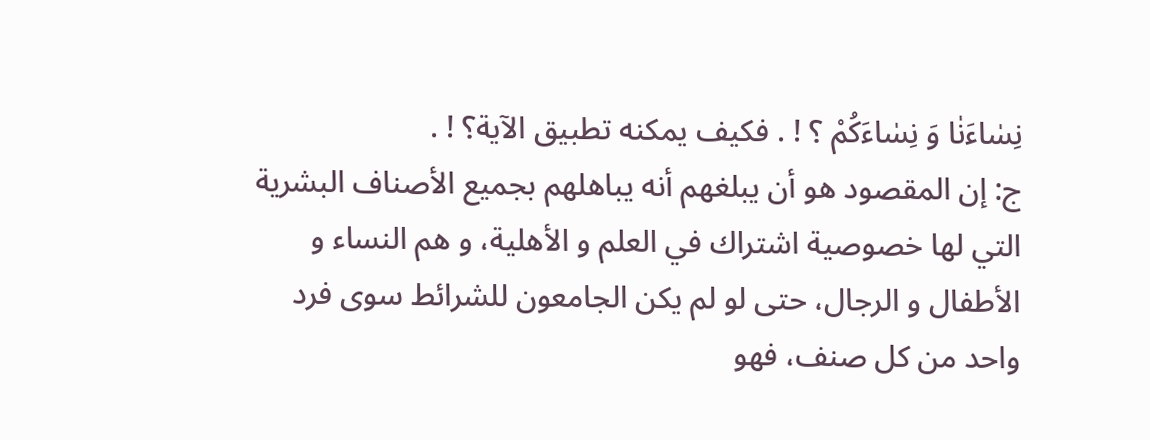نِسٰاءَنٰا وَ نِسٰاءَكُمْ ؟ ! . فكيف يمكنه تطبيق الآية؟ ! .
ج: إن المقصود هو أن يبلغهم أنه يباهلهم بجميع الأصناف البشرية التي لها خصوصية اشتراك في العلم و الأهلية، و هم النساء و الأطفال و الرجال، حتى لو لم يكن الجامعون للشرائط سوى فرد واحد من كل صنف، فهو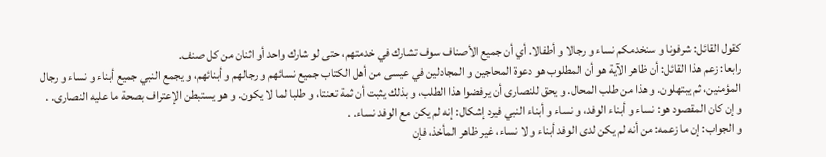كقول القائل: شرفونا و سنخدمكم نساء و رجالا و أطفالا. أي أن جميع الأصناف سوف تشارك في خدمتهم، حتى لو شارك واحد أو اثنان من كل صنف.
رابعا: زعم هذا القائل: أن ظاهر الآية هو أن المطلوب هو دعوة المحاجين و المجادلين في عيسى من أهل الكتاب جميع نسائهم و رجالهم و أبنائهم، و يجمع النبي جميع أبناء و نساء و رجال المؤمنين، ثم يبتهلون. و هذا من طلب المحال. و يحق للنصارى أن يرفضوا هذا الطلب، و بذلك يثبت أن ثمة تعنتا، و طلبا لما لا يكون. و هو يستبطن الإعتراف بصحة ما عليه النصارى. .
و إن كان المقصود هو: نساء و أبناء الوفد، و نساء و أبناء النبي فيرد إشكال: إنه لم يكن مع الوفد نساء. .
و الجواب: إن ما زعمه: من أنه لم يكن لدى الوفد أبناء و لا نساء، غير ظاهر المأخذ، فإن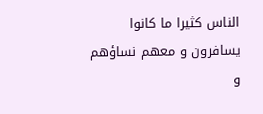الناس كثيرا ما كانوا يسافرون و معهم نساؤهم و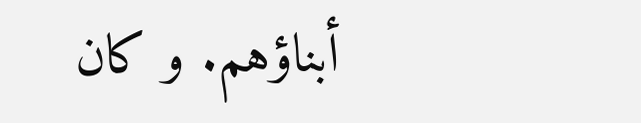أبناؤهم. و كان